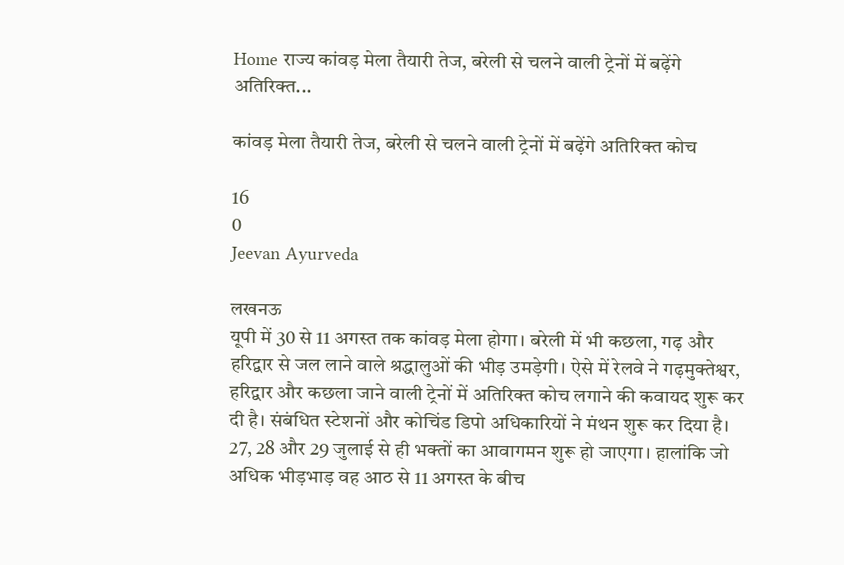Home राज्य कांवड़ मेला तैयारी तेज, बरेली से चलने वाली ट्रेनों में बढ़ेंगे अतिरिक्त...

कांवड़ मेला तैयारी तेज, बरेली से चलने वाली ट्रेनों में बढ़ेंगे अतिरिक्त कोच

16
0
Jeevan Ayurveda

लखनऊ
यूपी में 30 से 11 अगस्त तक कांवड़ मेला होगा। बरेली में भी कछला, गढ़ और हरिद्वार से जल लाने वाले श्रद्धालुओं की भीड़ उमड़ेगी। ऐसे में रेलवे ने गढ़मुक्तेश्वर, हरिद्वार और कछला जाने वाली ट्रेनों में अतिरिक्त कोच लगाने की कवायद शुरू कर दी है। संबंधित स्टेशनों और कोचिंड डिपो अधिकारियों ने मंथन शुरू कर दिया है। 27, 28 और 29 जुलाई से ही भक्तों का आवागमन शुरू हो जाएगा। हालांकि जो अधिक भीड़भाड़ वह आठ से 11 अगस्त के बीच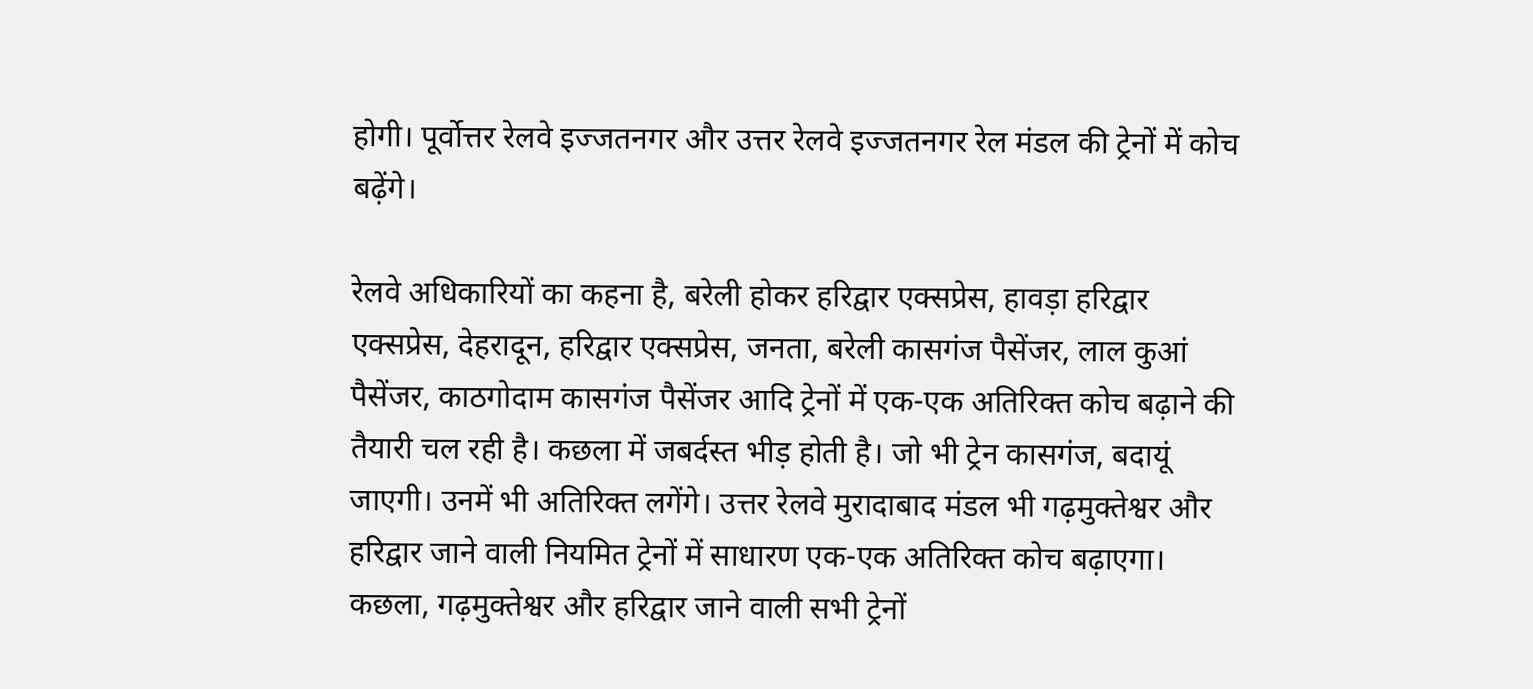होगी। पूर्वोत्तर रेलवे इज्जतनगर और उत्तर रेलवे इज्जतनगर रेल मंडल की ट्रेनों में कोच बढ़ेंगे।

रेलवे अधिकारियों का कहना है, बरेली होकर हरिद्वार एक्सप्रेस, हावड़ा हरिद्वार एक्सप्रेस, देहरादून, हरिद्वार एक्सप्रेस, जनता, बरेली कासगंज पैसेंजर, लाल कुआं पैसेंजर, काठगोदाम कासगंज पैसेंजर आदि ट्रेनों में एक-एक अतिरिक्त कोच बढ़ाने की तैयारी चल रही है। कछला में जबर्दस्त भीड़ होती है। जो भी ट्रेन कासगंज, बदायूं जाएगी। उनमें भी अतिरिक्त लगेंगे। उत्तर रेलवे मुरादाबाद मंडल भी गढ़मुक्तेश्वर और हरिद्वार जाने वाली नियमित ट्रेनों में साधारण एक-एक अतिरिक्त कोच बढ़ाएगा। कछला, गढ़मुक्तेश्वर और हरिद्वार जाने वाली सभी ट्रेनों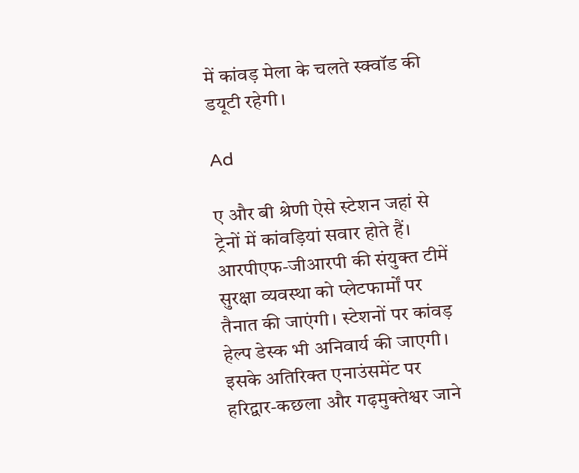में कांवड़ मेला के चलते स्क्वॉड की डयूटी रहेगी।

Ad

ए और बी श्रेणी ऐसे स्टेशन जहां से ट्रेनों में कांवड़ियां सवार होते हैं। आरपीएफ-जीआरपी की संयुक्त टीमें सुरक्षा व्यवस्था को प्लेटफार्मों पर तैनात की जाएंगी। स्टेशनों पर कांवड़ हेल्प डेस्क भी अनिवार्य की जाएगी। इसके अतिरिक्त एनाउंसमेंट पर हरिद्वार-कछला और गढ़मुक्तेश्वर जाने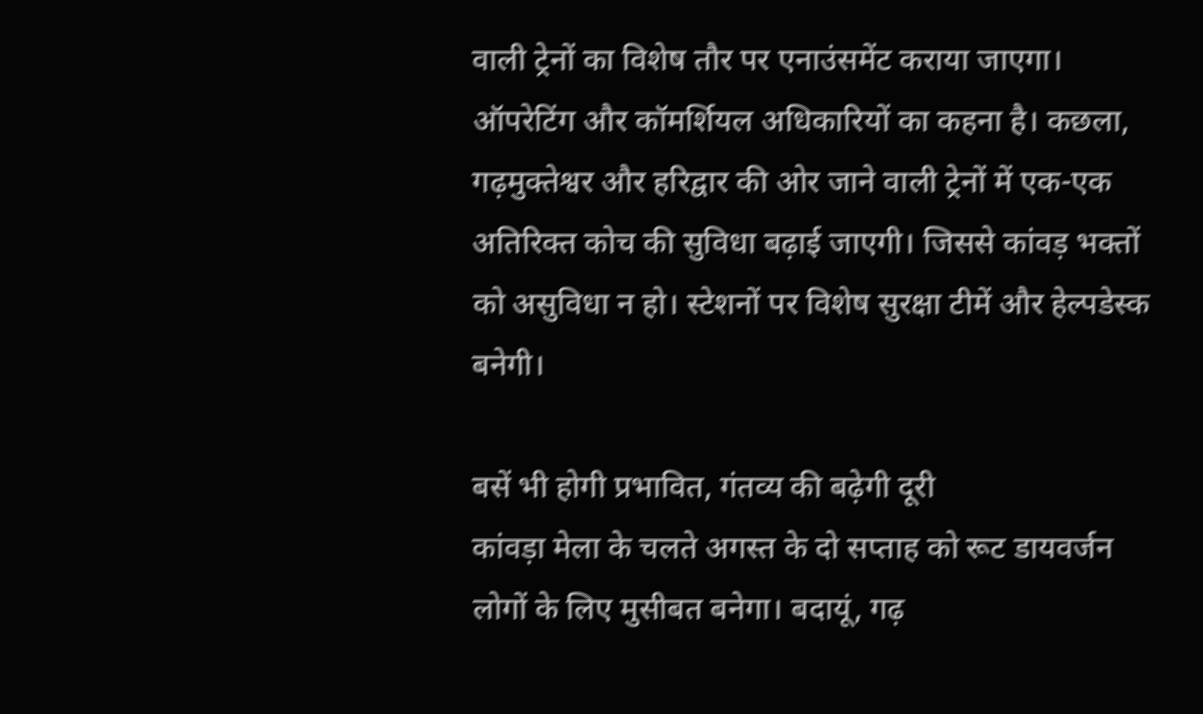वाली ट्रेनों का विशेष तौर पर एनाउंसमेंट कराया जाएगा। ऑपरेटिंग और कॉमर्शियल अधिकारियों का कहना है। कछला, गढ़मुक्तेश्वर और हरिद्वार की ओर जाने वाली ट्रेनों में एक-एक अतिरिक्त कोच की सुविधा बढ़ाई जाएगी। जिससे कांवड़ भक्तों को असुविधा न हो। स्टेशनों पर विशेष सुरक्षा टीमें और हेल्पडेस्क बनेगी।

बसें भी होगी प्रभावित, गंतव्य की बढ़ेगी दूरी
कांवड़ा मेला के चलते अगस्त के दो सप्ताह को रूट डायवर्जन लोगों के लिए मुसीबत बनेगा। बदायूं, गढ़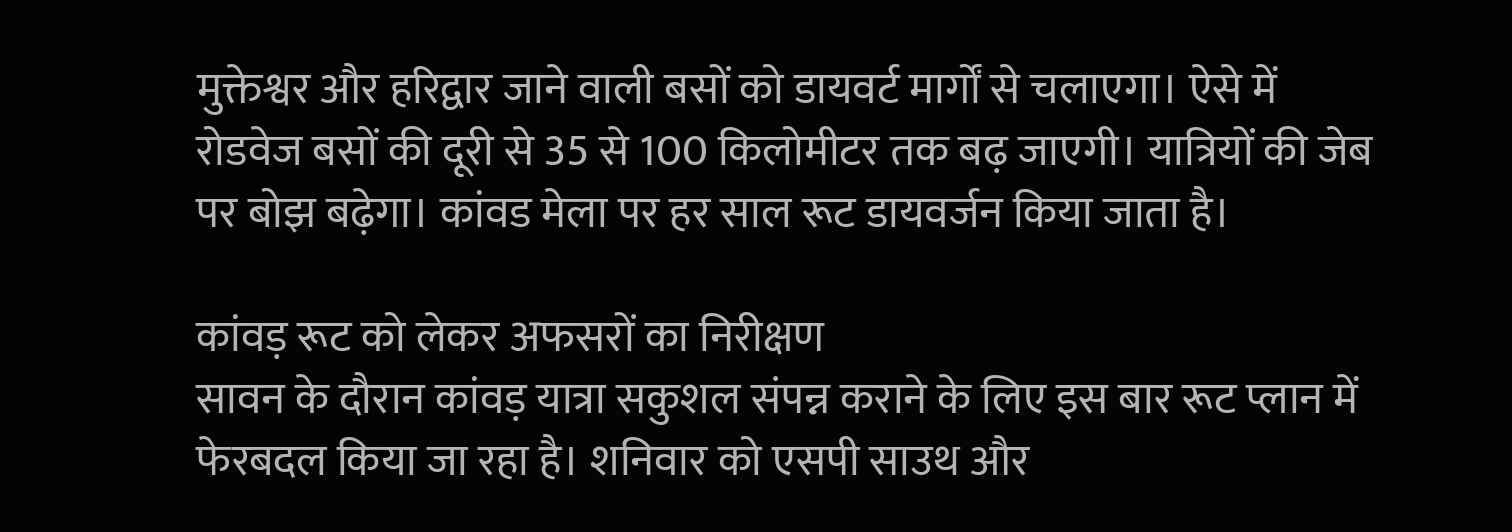मुक्तेश्वर और हरिद्वार जाने वाली बसों को डायवर्ट मार्गों से चलाएगा। ऐसे में रोडवेज बसों की दूरी से 35 से 100 किलोमीटर तक बढ़ जाएगी। यात्रियों की जेब पर बोझ बढ़ेगा। कांवड मेला पर हर साल रूट डायवर्जन किया जाता है।

कांवड़ रूट को लेकर अफसरों का निरीक्षण
सावन के दौरान कांवड़ यात्रा सकुशल संपन्न कराने के लिए इस बार रूट प्लान में फेरबदल किया जा रहा है। शनिवार को एसपी साउथ और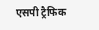एसपी ट्रैफिक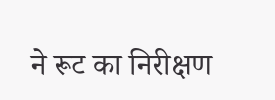ने रूट का निरीक्षण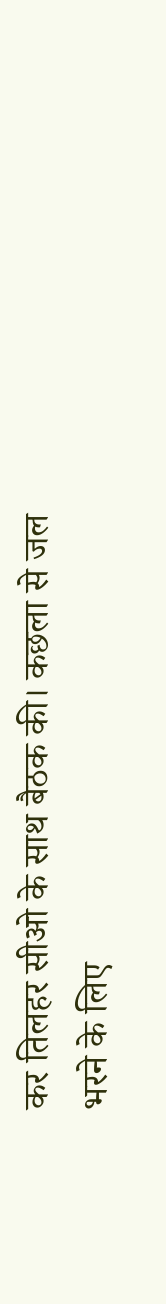कर तिलहर सीओ के साथ बैठक की। कछला से जल भरने के लिए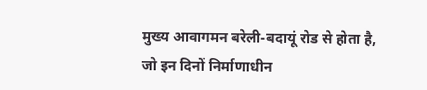मुख्य आवागमन बरेली-बदायूं रोड से होता है, जो इन दिनों निर्माणाधीन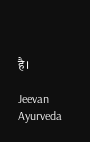है।

Jeevan Ayurveda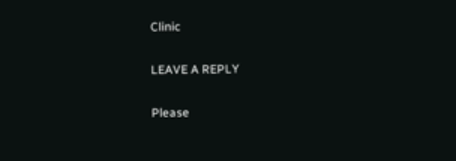Clinic

LEAVE A REPLY

Please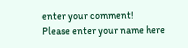enter your comment!
Please enter your name here